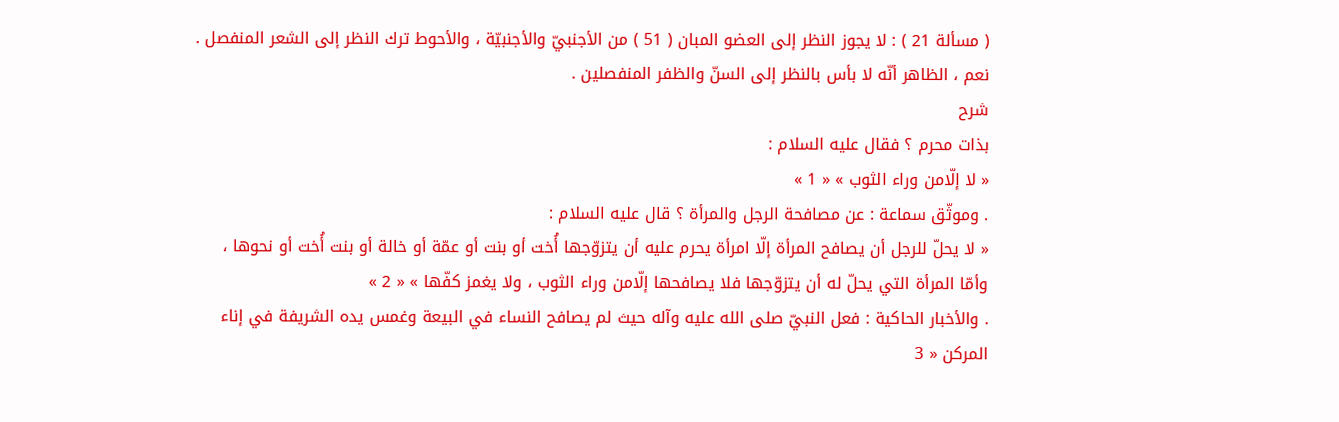( مسألة 21 ) : لا يجوز النظر إلى العضو المبان ( 51 ) من الأجنبيّ والأجنبيّة ، والأحوط ترك النظر إلى الشعر المنفصل . نعم ، الظاهر أنّه لا بأس بالنظر إلى السنّ والظفر المنفصلين .
شرح
بذات محرم ؟ فقال عليه السلام :
« لا إلّامن وراء الثوب » « 1 »
. وموثّق سماعة : عن مصافحة الرجل والمرأة ؟ قال عليه السلام :
« لا يحلّ للرجل أن يصافح المرأة إلّا امرأة يحرم عليه أن يتزوّجها أُخت أو بنت أو عمّة أو خالة أو بنت أُخت أو نحوها ، وأمّا المرأة التي يحلّ له أن يتزوّجها فلا يصافحها إلّامن وراء الثوب ، ولا يغمز كفّها » « 2 »
. والأخبار الحاكية : فعل النبيّ صلى الله عليه وآله حيث لم يصافح النساء في البيعة وغمس يده الشريفة في إناء المركن « 3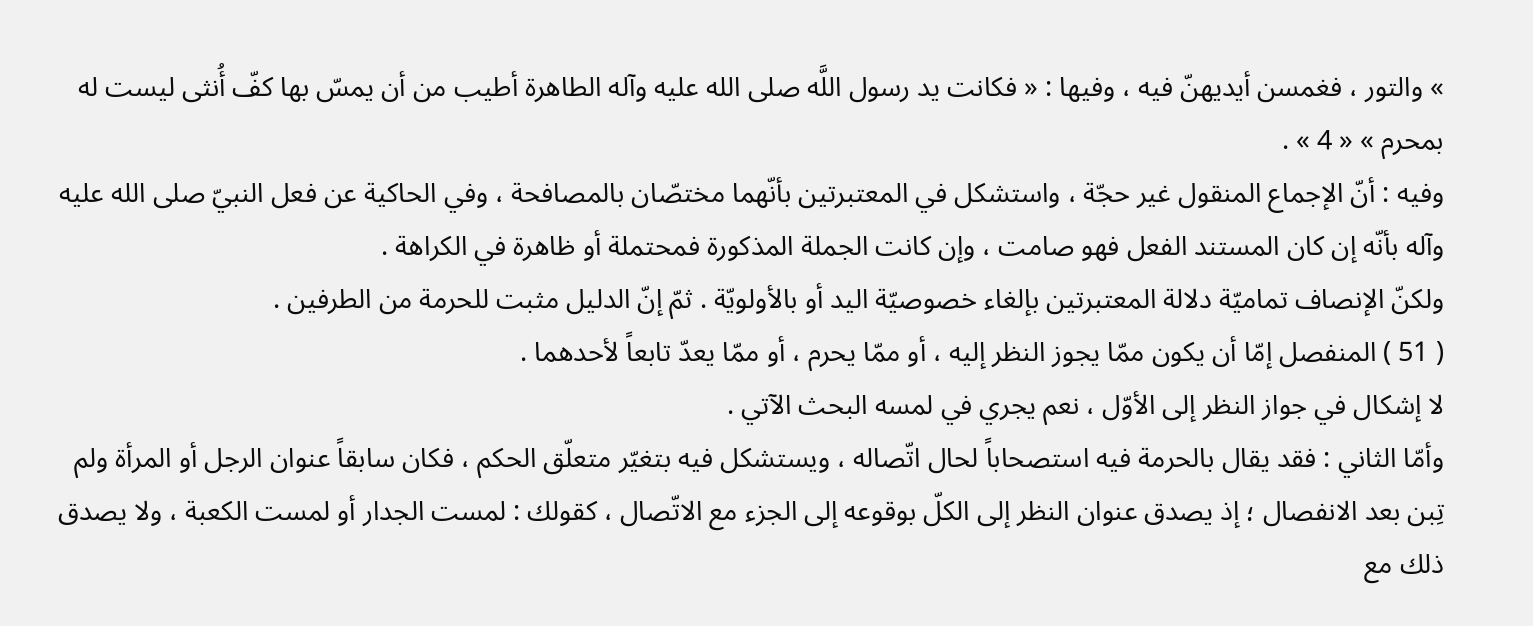» والتور ، فغمسن أيديهنّ فيه ، وفيها : « فكانت يد رسول اللَّه صلى الله عليه وآله الطاهرة أطيب من أن يمسّ بها كفّ أُنثى ليست له بمحرم » « 4 » .
وفيه : أنّ الإجماع المنقول غير حجّة ، واستشكل في المعتبرتين بأنّهما مختصّان بالمصافحة ، وفي الحاكية عن فعل النبيّ صلى الله عليه وآله بأنّه إن كان المستند الفعل فهو صامت ، وإن كانت الجملة المذكورة فمحتملة أو ظاهرة في الكراهة .
ولكنّ الإنصاف تماميّة دلالة المعتبرتين بإلغاء خصوصيّة اليد أو بالأولويّة . ثمّ إنّ الدليل مثبت للحرمة من الطرفين .
( 51 ) المنفصل إمّا أن يكون ممّا يجوز النظر إليه ، أو ممّا يحرم ، أو ممّا يعدّ تابعاً لأحدهما .
لا إشكال في جواز النظر إلى الأوّل ، نعم يجري في لمسه البحث الآتي .
وأمّا الثاني : فقد يقال بالحرمة فيه استصحاباً لحال اتّصاله ، ويستشكل فيه بتغيّر متعلّق الحكم ، فكان سابقاً عنوان الرجل أو المرأة ولم تِبن بعد الانفصال ؛ إذ يصدق عنوان النظر إلى الكلّ بوقوعه إلى الجزء مع الاتّصال ، كقولك : لمست الجدار أو لمست الكعبة ، ولا يصدق ذلك مع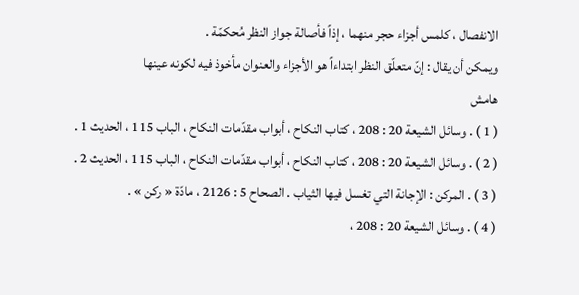الانفصال ، كلمس أجزاء حجر منهما ، إذاً فأصالة جواز النظر مُحكمّة .
ويمكن أن يقال : إنّ متعلّق النظر ابتداءاً هو الأجزاء والعنوان مأخوذ فيه لكونه عينها
هامش
( 1 ) . وسائل الشيعة 20 : 208 ، كتاب النكاح ، أبواب مقدّمات النكاح ، الباب 115 ، الحديث 1 .
( 2 ) . وسائل الشيعة 20 : 208 ، كتاب النكاح ، أبواب مقدّمات النكاح ، الباب 115 ، الحديث 2 .
( 3 ) . المركن : الإجانة التي تغسل فيها الثياب . الصحاح 5 : 2126 ، مادّة « ركن » .
( 4 ) . وسائل الشيعة 20 : 208 ،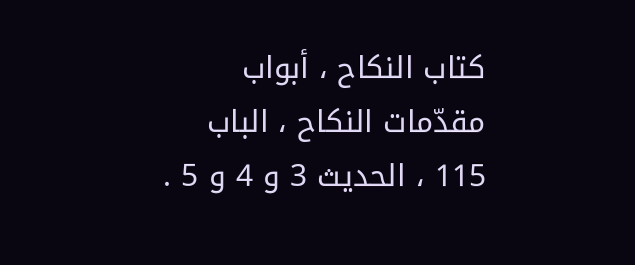كتاب النكاح ، أبواب مقدّمات النكاح ، الباب 115 ، الحديث 3 و 4 و 5 .